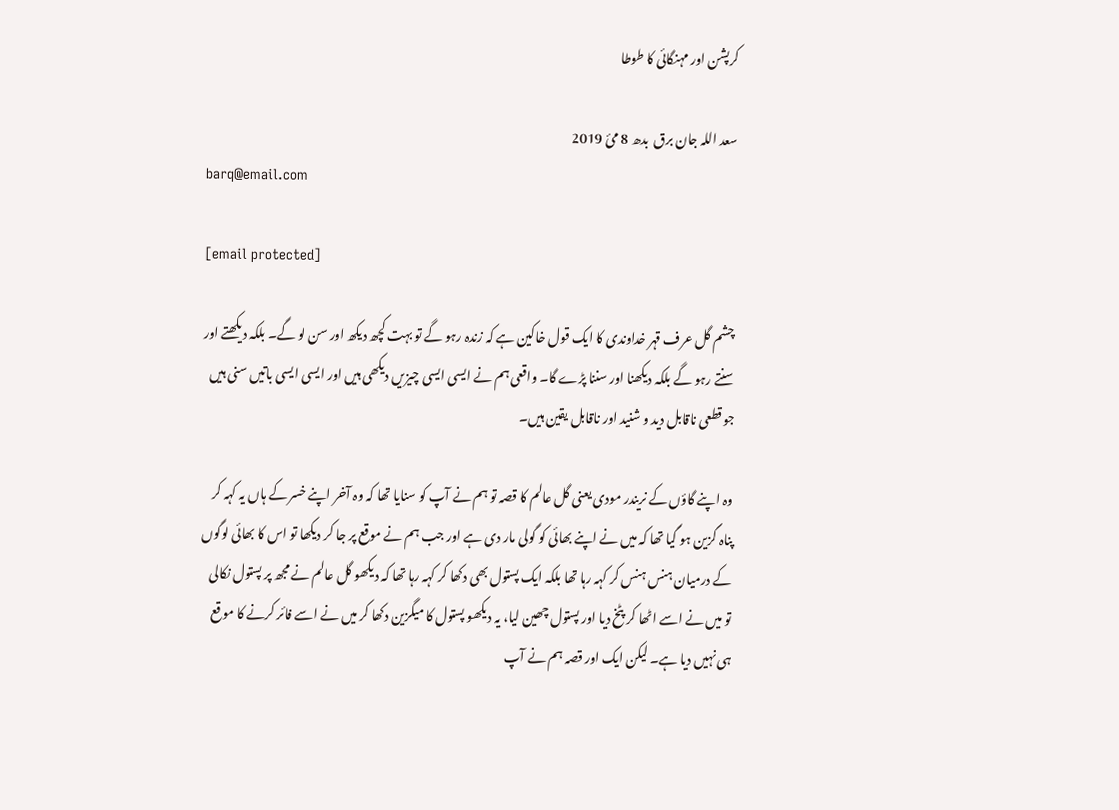کرپشن اور مہنگائی کا طوطا

سعد اللہ جان برق  بدھ 8 مئ 2019
barq@email.com

[email protected]

چشم گل عرف قہر خداوندی کا ایک قول خاکین ہے کہ زندہ رہو گے تو بہت کچھ دیکھ اور سن لو گے۔ بلکہ دیکھتے اور سنتے رہو گے بلکہ دیکھنا اور سننا پڑے گا۔ واقعی ہم نے ایسی ایسی چیزیں دیکھی ہیں اور ایسی ایسی باتیں سنی ہیں جو قطعی ناقابل دید و شنید اور ناقابل یقین ہیں۔

وہ اپنے گاؤں کے نریندر مودی یعنی گل عالم کا قصہ تو ہم نے آپ کو سنایا تھا کہ وہ آخر اپنے خسر کے ہاں یہ کہہ کر پناہ گزین ہو گیا تھا کہ میں نے اپنے بھائی کو گولی مار دی ہے اور جب ہم نے موقع پر جا کر دیکھا تو اس کا بھائی لوگوں کے درمیان ہنس ہنس کر کہہ رہا تھا بلکہ ایک پستول بھی دکھا کر کہہ رہا تھا کہ دیکھو گل عالم نے مجھ پر پستول نکالی تو میں نے اسے اٹھا کر پٹخ دیا اور پستول چھین لیا، یہ دیکھو پستول کا میگزین دکھا کر میں نے اسے فائر کرنے کا موقع ہی نہیں دیا ہے۔ لیکن ایک اور قصہ ہم نے آپ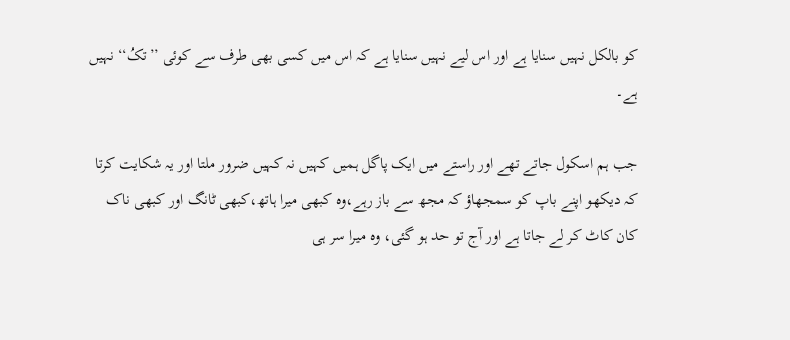کو بالکل نہیں سنایا ہے اور اس لیے نہیں سنایا ہے کہ اس میں کسی بھی طرف سے کوئی ’’تکُ‘‘ نہیں ہے۔

جب ہم اسکول جاتے تھے اور راستے میں ایک پاگل ہمیں کہیں نہ کہیں ضرور ملتا اور یہ شکایت کرتا کہ دیکھو اپنے باپ کو سمجھاؤ کہ مجھ سے باز رہے،وہ کبھی میرا ہاتھ،کبھی ٹانگ اور کبھی ناک کان کاٹ کر لے جاتا ہے اور آج تو حد ہو گئی، وہ میرا سر ہی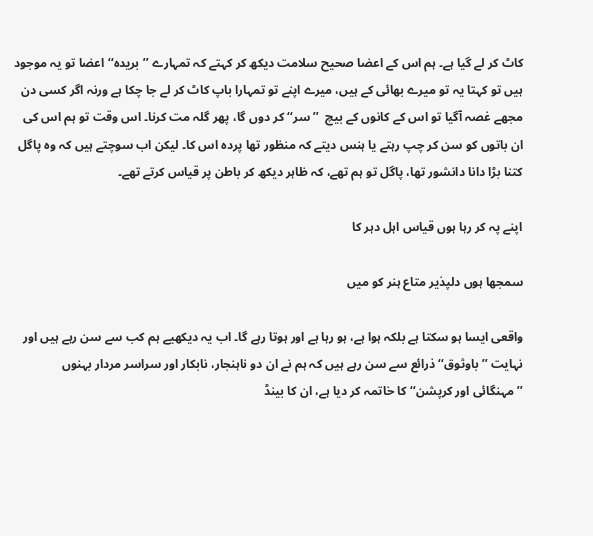کاٹ کر لے گیا ہے۔ ہم اس کے اعضا صحیح سلامت دیکھ کر کہتے کہ تمہارے ’’بریدہ‘‘ اعضا تو یہ موجود ہیں تو کہتا یہ تو میرے بھائی کے ہیں، میرے اپنے تو تمہارا باپ کاٹ کر لے جا چکا ہے ورنہ اگر کسی دن مجھے غصہ آگیا تو اس کے کانوں کے بیچ  ’’سر‘‘ کر دوں گا، پھر گلہ مت کرنا۔ اس وقت تو ہم اس کی ان باتوں کو سن کر چپ رہتے یا ہنس دیتے کہ منظور تھا پردہ اس کا۔ لیکن اب سوچتے ہیں کہ وہ پاگل کتنا بڑا دانا دانشور تھا، پاگل تو ہم تھے، کہ ظاہر دیکھ کر باطن پر قیاس کرتے تھے۔

اپنے پہ کر رہا ہوں قیاس اہل دہر کا

سمجھا ہوں دلپذیر متاع ہنر کو میں

واقعی ایسا ہو سکتا ہے بلکہ ہوا ہے، ہو رہا ہے اور ہوتا رہے گا۔ اب یہ دیکھیے ہم کب سے سن رہے ہیں اور نہایت ’’باوثوق‘‘ ذرائع سے سن رہے ہیں کہ ہم نے ان دو ناہنجار، نابکار اور سراسر مردار بہنوں ’’مہنگائی اور کرپشن‘‘ کا خاتمہ کر دیا ہے، ان کا بینڈ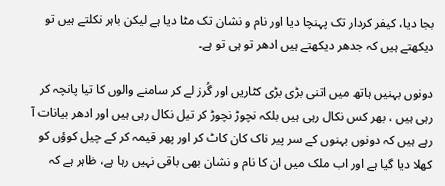بجا دیا، کیفر کردار تک پہنچا دیا اور نام و نشان تک مٹا دیا ہے لیکن باہر نکلتے ہیں تو دیکھتے ہیں کہ جدھر دیکھتے ہیں ادھر تو ہی تو ہے۔

دونوں بہنیں ہاتھ میں اتنی بڑی بڑی کٹاریں اور گُرز لے کر سامنے والوں کا تیا پانچہ کر رہی ہیں ، بھر کس نکال رہی ہیں بلکہ نچوڑ نچوڑ کر تیل نکال رہی ہیں اور ادھر بیانات آ رہے ہیں کہ دونوں بہنوں کے سر پیر ناک کان کاٹ کر اور پھر قیمہ کر کے چیل کوؤں کو کھلا دیا گیا ہے اور اب ملک میں ان کا نام و نشان بھی باقی نہیں رہا ہے، ظاہر ہے کہ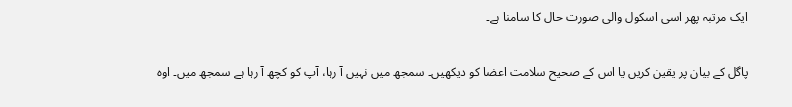ایک مرتبہ پھر اسی اسکول والی صورت حال کا سامنا ہے۔

پاگل کے بیان پر یقین کریں یا اس کے صحیح سلامت اعضا کو دیکھیں۔ سمجھ میں نہیں آ رہا، آپ کو کچھ آ رہا ہے سمجھ میں۔ اوہ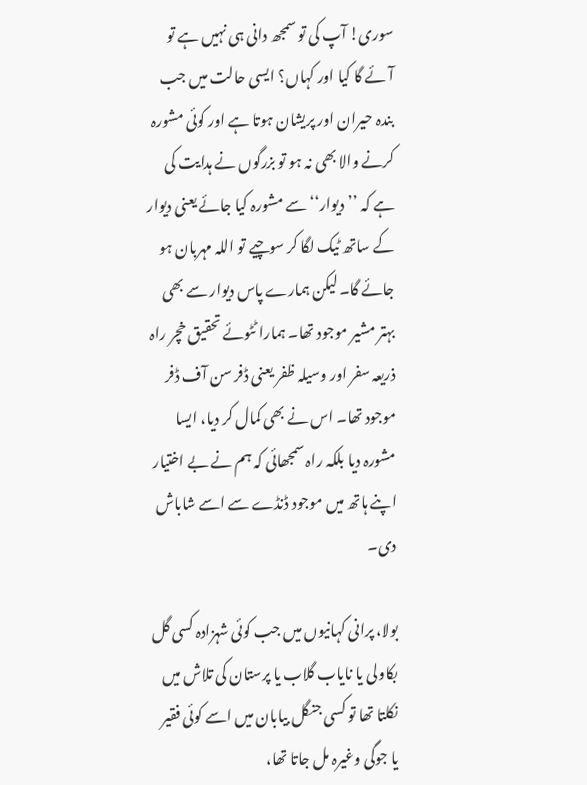سوری! آپ کی تو سمجھ دانی ہی نہیں ہے تو آئے گا کیا اور کہاں؟ ایسی حالت میں جب بندہ حیران اور پریشان ہوتا ہے اور کوئی مشورہ کرنے والا بھی نہ ہو تو بزرگوں نے ہدایت کی ہے کہ ’’دیوار‘‘ سے مشورہ کیا جائے یعنی دیوار کے ساتھ ٹیک لگا کر سوچیے تو اللہ مہربان ہو جائے گا۔ لیکن ہمارے پاس دیوار سے بھی بہتر مشیر موجود تھا۔ ہمارا ٹٹوئے تحقیق خچر راہ ذریعہ سفر اور وسیلہ ظفر یعنی ڈفر سن آف ڈفر موجود تھا۔ اس نے بھی کمال کر دیا، ایسا مشورہ دیا بلکہ راہ سمجھائی کہ ہم نے بے اختیار اپنے ہاتھ میں موجود ڈنڈے سے اسے شاباش دی۔

بولا، پرانی کہانیوں میں جب کوئی شہزادہ کسی گل بکاولی یا نایاب گلاب یا پرستان کی تلاش میں نکلتا تھا تو کسی جنگل بیابان میں اسے کوئی فقیر یا جوگی وغیرہ مل جاتا تھا،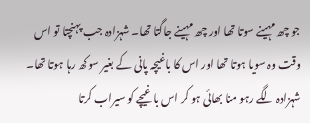جو چھ مہینے سوتا تھا اور چھ مہینے جاگتا تھا۔ شہزادہ جب پہنچتا تو اس وقت وہ سویا ہوتا تھا اور اس کا باغیچہ پانی کے بغیر سوکھ رہا ہوتا تھا۔ شہزادہ لگے رہو منا بھائی ہو کر اس باغیچے کو سیراب کرتا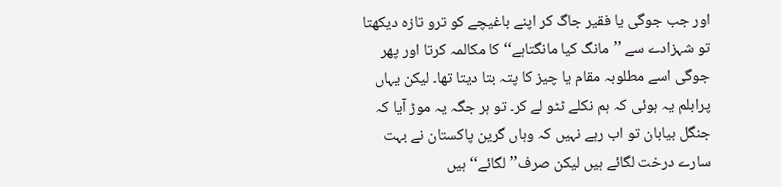اور جب جوگی یا فقیر جاگ کر اپنے باغیچے کو ترو تازہ دیکھتا تو شہزادے سے ’’مانگ کیا مانگتاہے‘‘ کا مکالمہ کرتا اور پھر جوگی اسے مطلوبہ مقام یا چیز کا پتہ بتا دیتا تھا۔ لیکن یہاں پرابلم یہ ہوئی کہ ہم نکلے ٹٹو لے کر۔ تو ہر جگہ یہ موڑ آیا کہ جنگل بیابان تو اب رہے نہیں کہ وہاں گرین پاکستان نے بہت سارے درخت لگائے ہیں لیکن صرف’’لگائے‘‘ ہیں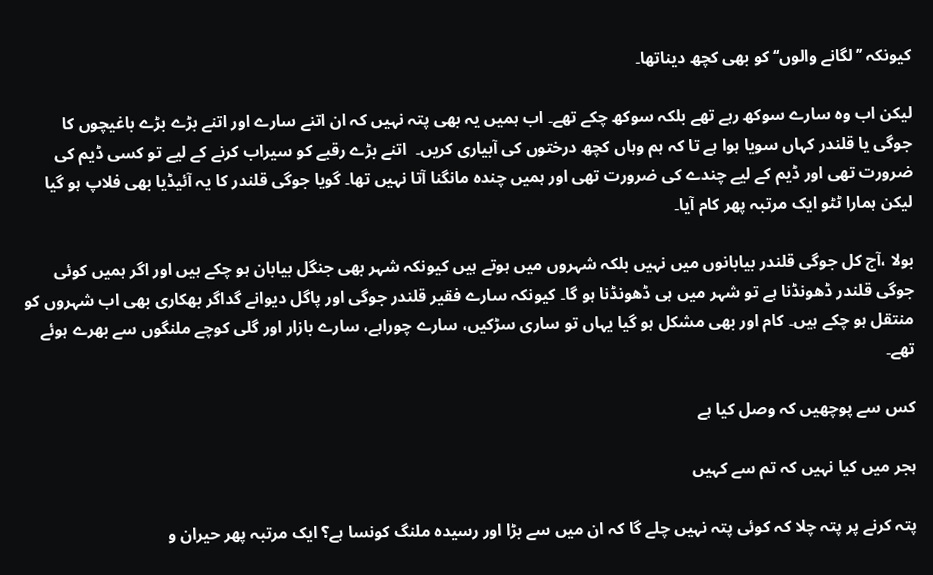کیونکہ ’’لگانے والوں‘‘ کو بھی کچھ دیناتھا۔

لیکن اب وہ سارے سوکھ رہے تھے بلکہ سوکھ چکے تھے۔ اب ہمیں یہ بھی پتہ نہیں کہ ان اتنے سارے اور اتنے بڑے بڑے باغیچوں کا جوگی یا قلندر کہاں سویا ہوا ہے تا کہ ہم وہاں کچھ درختوں کی آبیاری کریں۔  اتنے بڑے رقبے کو سیراب کرنے کے لیے تو کسی ڈیم کی ضرورت تھی اور ڈیم کے لیے چندے کی ضرورت تھی اور ہمیں چندہ مانگنا آتا نہیں تھا۔ گویا جوگی قلندر کا یہ آئیڈیا بھی فلاپ ہو گیا لیکن ہمارا ٹٹو ایک مرتبہ پھر کام آیا۔

بولا ،آج کل جوگی قلندر بیابانوں میں نہیں بلکہ شہروں میں ہوتے ہیں کیونکہ شہر بھی جنگل بیابان ہو چکے ہیں اور اگر ہمیں کوئی جوگی قلندر ڈھونڈنا ہے تو شہر میں ہی ڈھونڈنا ہو گا۔ کیونکہ سارے فقیر قلندر جوگی اور پاگل دیوانے گداگر بھکاری بھی اب شہروں کو منتقل ہو چکے ہیں۔ کام اور بھی مشکل ہو گیا یہاں تو ساری سڑکیں، سارے چوراہے، سارے بازار اور گلی کوچے ملنگوں سے بھرے ہوئے تھے۔

کس سے پوچھیں کہ وصل کیا ہے

ہجر میں کیا نہیں کہ تم سے کہیں

پتہ کرنے پر پتہ چلا کہ کوئی پتہ نہیں چلے گا کہ ان میں سے بڑا اور رسیدہ ملنگ کونسا ہے؟ ایک مرتبہ پھر حیران و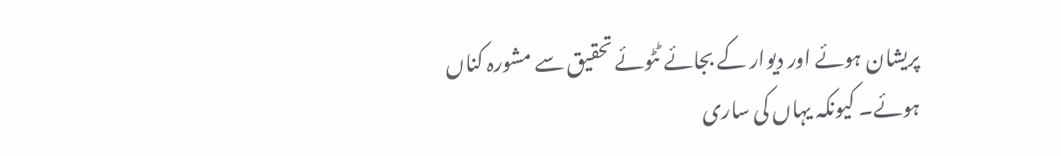پریشان ہوئے اور دیوار کے بجائے ٹٹوئے تحقیق سے مشورہ کناں ہوئے۔ کیونکہ یہاں کی ساری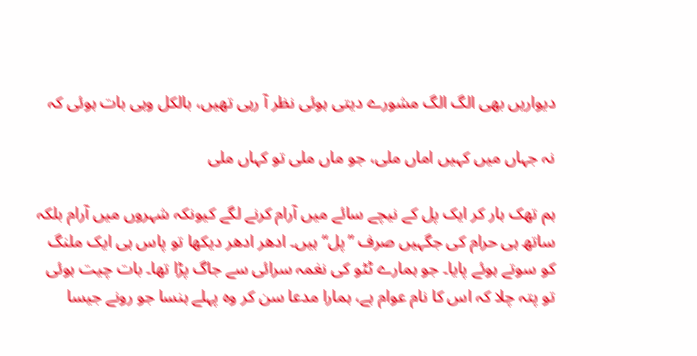دیواریں بھی الگ الگ مشورے دیتی ہوئی نظر آ رہی تھیں، بالکل وہی بات ہوئی کہ

نہ جہاں میں کہیں اماں ملی، جو ماں ملی تو کہاں ملی

ہم تھک ہار کر ایک پل کے نیچے سائے میں آرام کرنے لگے کیونکہ شہروں میں آرام بلکہ ساتھ ہی حرام کی جگہیں صرف ’’پل‘‘ ہیں۔ ادھر ادھر دیکھا تو پاس ہی ایک ملنگ کو سوتے ہوئے پایا۔ جو ہمارے ٹٹو کی نغمہ سرائی سے جاگ پڑا تھا۔ بات چیت ہوئی تو پتہ چلا کہ اس کا نام عوام ہے، ہمارا مدعا سن کر وہ پہلے ہنسا جو رونے جیسا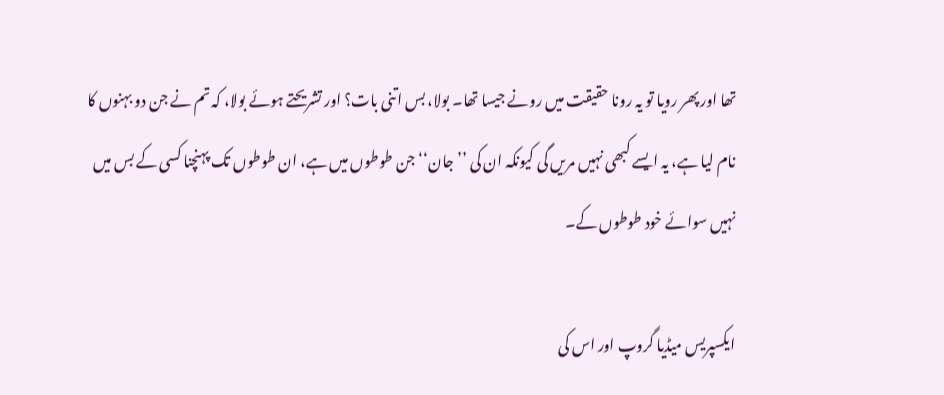تھا اور پھر رویا تو یہ رونا حقیقت میں رونے جیسا تھا۔ بولا، بس اتنی بات؟ اور تشریحتے ہوئے بولا، کہ تم نے جن دو بہنوں کا نام لیا ہے، یہ ایسے کبھی نہیں مریں گی کیونکہ ان کی ’’جان‘‘ جن طوطوں میں ہے، ان طوطوں تک پہنچنا کسی کے بس میں نہیں سوائے خود طوطوں کے۔

ایکسپریس میڈیا گروپ اور اس کی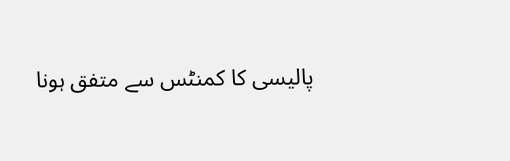پالیسی کا کمنٹس سے متفق ہونا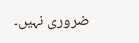ضروری نہیں۔